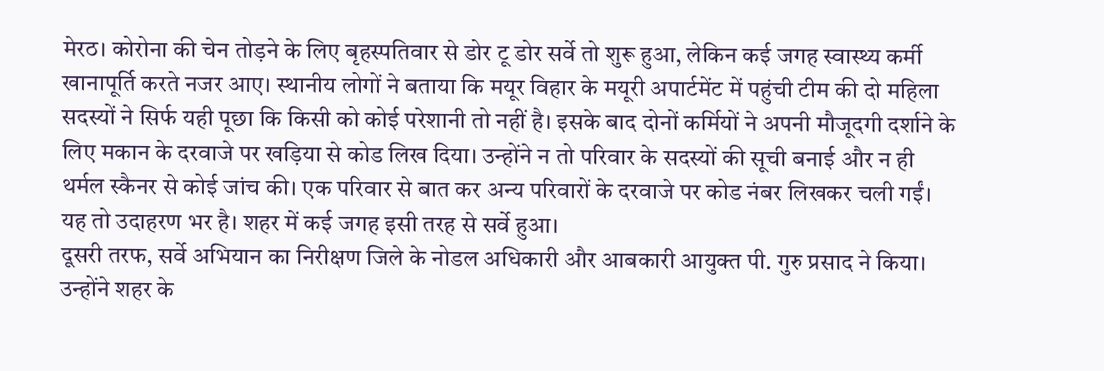मेरठ। कोरोना की चेन तोड़ने के लिए बृहस्पतिवार से डोर टू डोर सर्वे तो शुरू हुआ, लेकिन कई जगह स्वास्थ्य कर्मी खानापूर्ति करते नजर आए। स्थानीय लोगों ने बताया कि मयूर विहार के मयूरी अपार्टमेंट में पहुंची टीम की दो महिला सदस्यों ने सिर्फ यही पूछा कि किसी को कोई परेशानी तो नहीं है। इसके बाद दोनों कर्मियों ने अपनी मौजूदगी दर्शाने के लिए मकान के दरवाजे पर खड़िया से कोड लिख दिया। उन्होंने न तो परिवार के सदस्यों की सूची बनाई और न ही थर्मल स्कैनर से कोई जांच की। एक परिवार से बात कर अन्य परिवारों के दरवाजे पर कोड नंबर लिखकर चली गईं। यह तो उदाहरण भर है। शहर में कई जगह इसी तरह से सर्वे हुआ।
दूसरी तरफ, सर्वे अभियान का निरीक्षण जिले के नोडल अधिकारी और आबकारी आयुक्त पी. गुरु प्रसाद ने किया। उन्होंने शहर के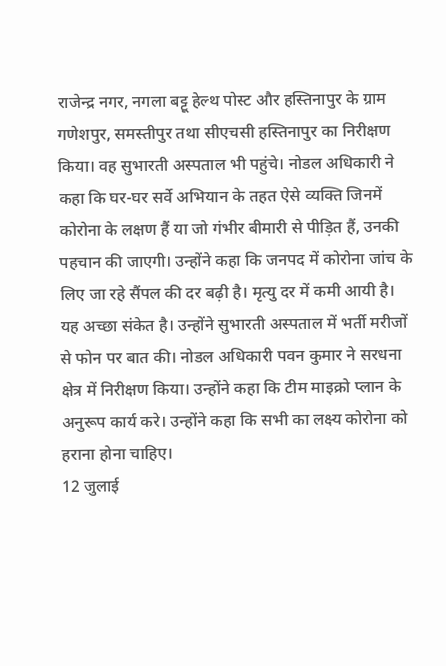राजेन्द्र नगर, नगला बट्टू हेल्थ पोस्ट और हस्तिनापुर के ग्राम गणेशपुर, समस्तीपुर तथा सीएचसी हस्तिनापुर का निरीक्षण किया। वह सुभारती अस्पताल भी पहुंचे। नोडल अधिकारी ने कहा कि घर-घर सर्वे अभियान के तहत ऐसे व्यक्ति जिनमें कोरोना के लक्षण हैं या जो गंभीर बीमारी से पीड़ित हैं, उनकी पहचान की जाएगी। उन्होंने कहा कि जनपद में कोरोना जांच के लिए जा रहे सैंपल की दर बढ़ी है। मृत्यु दर में कमी आयी है। यह अच्छा संकेत है। उन्होंने सुभारती अस्पताल में भर्ती मरीजों से फोन पर बात की। नोडल अधिकारी पवन कुमार ने सरधना क्षेत्र में निरीक्षण किया। उन्होंने कहा कि टीम माइक्रो प्लान के अनुरूप कार्य करे। उन्होंने कहा कि सभी का लक्ष्य कोरोना को हराना होना चाहिए।
12 जुलाई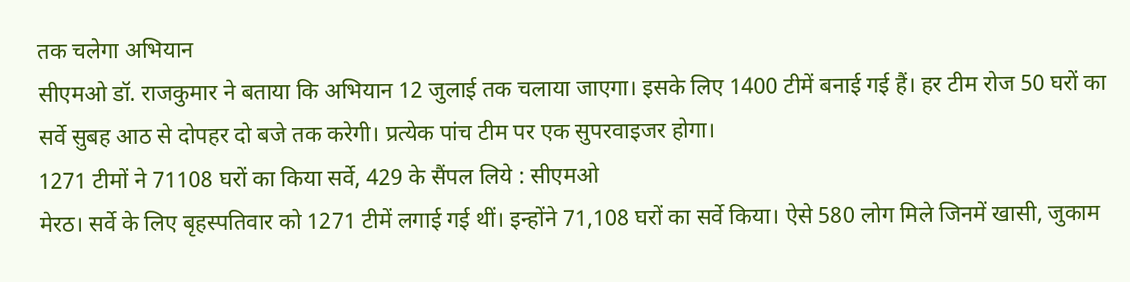तक चलेगा अभियान
सीएमओ डॉ. राजकुमार ने बताया कि अभियान 12 जुलाई तक चलाया जाएगा। इसके लिए 1400 टीमें बनाई गई हैं। हर टीम रोज 50 घरों का सर्वे सुबह आठ से दोपहर दो बजे तक करेगी। प्रत्येक पांच टीम पर एक सुपरवाइजर होगा।
1271 टीमों ने 71108 घरों का किया सर्वे, 429 के सैंपल लिये : सीएमओ
मेरठ। सर्वे के लिए बृहस्पतिवार को 1271 टीमें लगाई गई थीं। इन्होंने 71,108 घरों का सर्वे किया। ऐसे 580 लोग मिले जिनमें खासी, जुकाम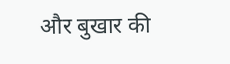और बुखार की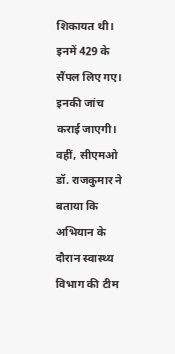शिकायत थी। इनमें 429 के सैंपल लिए गए। इनकी जांच कराई जाएगी। वहीं, सीएमओ डॉ. राजकुमार ने बताया कि अभियान के दौरान स्वास्थ्य विभाग की टीम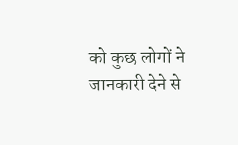को कुछ लोगों ने जानकारी देने से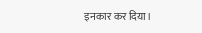इनकार कर दिया।